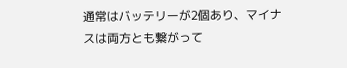通常はバッテリーが2個あり、マイナスは両方とも繋がって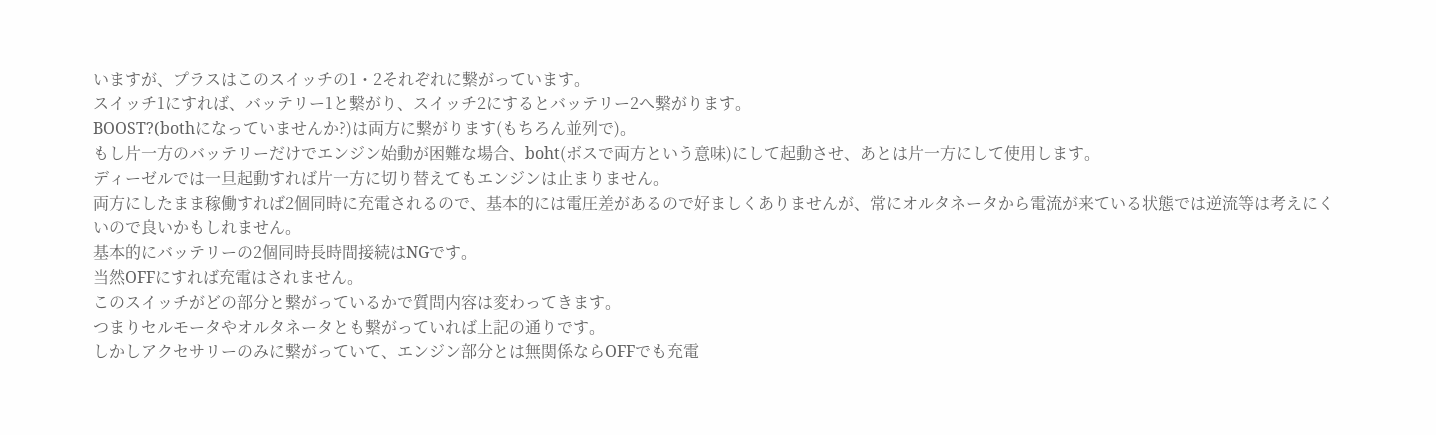いますが、プラスはこのスイッチの1・2それぞれに繋がっています。
スイッチ1にすれば、バッテリー1と繋がり、スイッチ2にするとバッテリー2へ繋がります。
BOOST?(bothになっていませんか?)は両方に繋がります(もちろん並列で)。
もし片一方のバッテリーだけでエンジン始動が困難な場合、boht(ボスで両方という意味)にして起動させ、あとは片一方にして使用します。
ディーゼルでは一旦起動すれば片一方に切り替えてもエンジンは止まりません。
両方にしたまま稼働すれば2個同時に充電されるので、基本的には電圧差があるので好ましくありませんが、常にオルタネータから電流が来ている状態では逆流等は考えにくいので良いかもしれません。
基本的にバッテリーの2個同時長時間接続はNGです。
当然OFFにすれば充電はされません。
このスイッチがどの部分と繋がっているかで質問内容は変わってきます。
つまりセルモータやオルタネータとも繋がっていれば上記の通りです。
しかしアクセサリーのみに繋がっていて、エンジン部分とは無関係ならOFFでも充電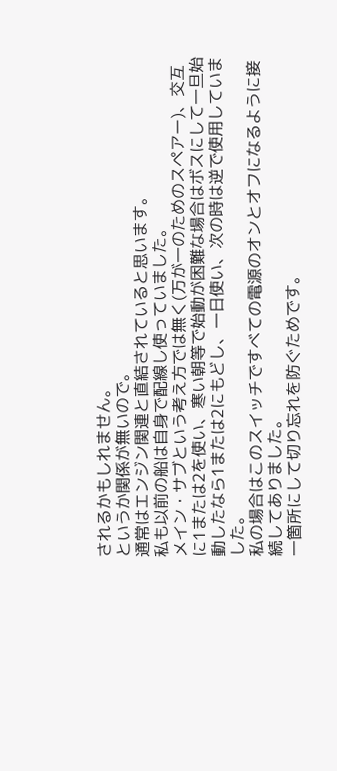されるかもしれません。
というか関係が無いので。
通常はエンジン関連と直結されていると思います。
私も以前の船は自身で配線し使っていました。
メイン・サブという考え方では無く(万が一のためのスペアー)、交互に1または2を使い、寒い朝等で始動が困難な場合はボスにして一旦始動したなら1または2にもどし、一日使い、次の時は逆で使用していました。
私の場合はこのスイッチですべての電源のオンとオフになるように接続してありました。
一箇所にして切り忘れを防ぐためです。